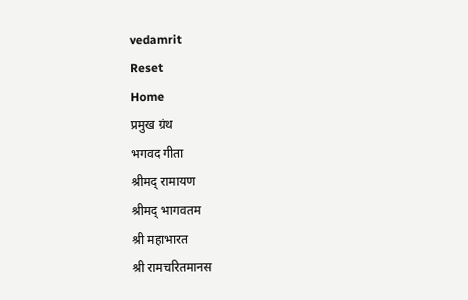vedamrit
Reset
Home
प्रमुख ग्रंथ
भगवद गीता
श्रीमद् रामायण
श्रीमद् भागवतम
श्री महाभारत
श्री रामचरितमानस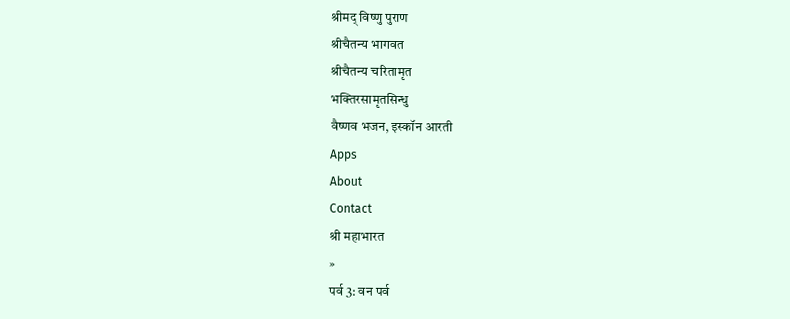श्रीमद् विष्णु पुराण
श्रीचैतन्य भागवत
श्रीचैतन्य चरितामृत
भक्तिरसामृतसिन्धु
वैष्णव भजन, इस्कॉन आरती
Apps
About
Contact
श्री महाभारत
»
पर्व 3: वन पर्व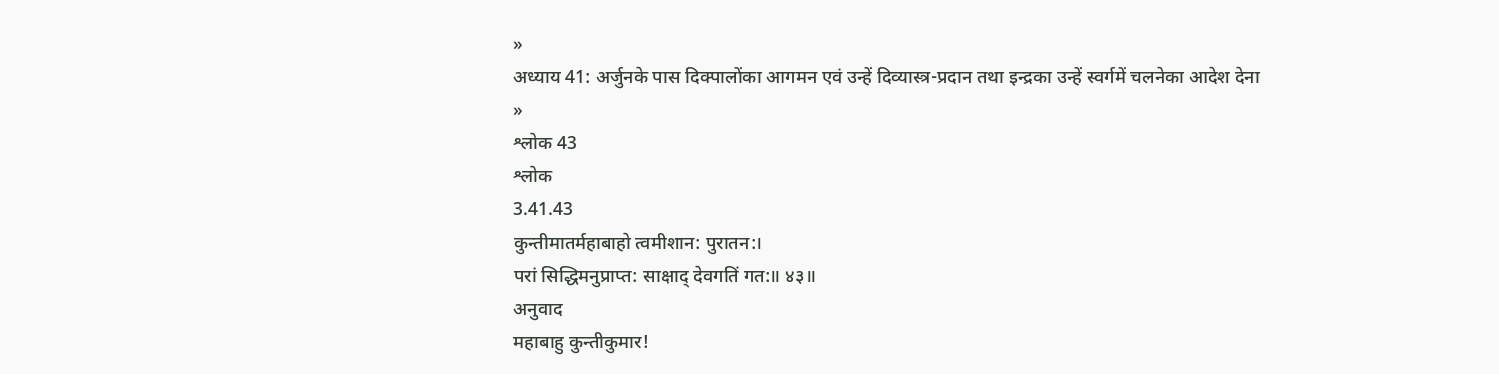»
अध्याय 41: अर्जुनके पास दिक्पालोंका आगमन एवं उन्हें दिव्यास्त्र-प्रदान तथा इन्द्रका उन्हें स्वर्गमें चलनेका आदेश देना
»
श्लोक 43
श्लोक
3.41.43
कुन्तीमातर्महाबाहो त्वमीशान: पुरातन:।
परां सिद्धिमनुप्राप्त: साक्षाद् देवगतिं गत:॥ ४३॥
अनुवाद
महाबाहु कुन्तीकुमार!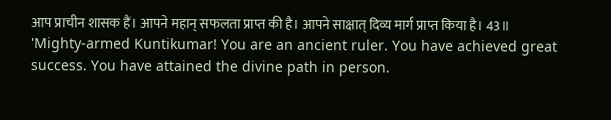आप प्राचीन शासक हैं। आपने महान् सफलता प्राप्त की है। आपने साक्षात् दिव्य मार्ग प्राप्त किया है। 43॥
'Mighty-armed Kuntikumar! You are an ancient ruler. You have achieved great success. You have attained the divine path in person.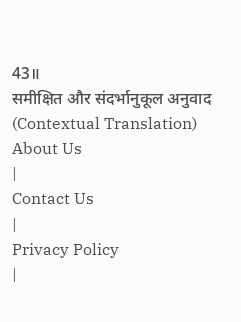43॥
समीक्षित और संदर्भानुकूल अनुवाद (Contextual Translation)
About Us
|
Contact Us
|
Privacy Policy
|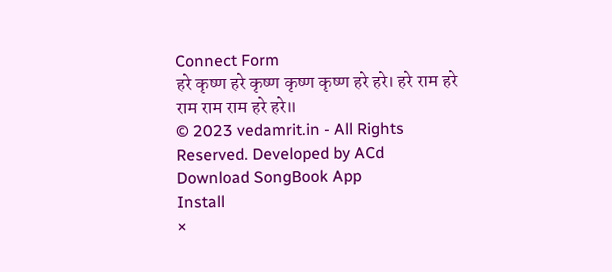Connect Form
हरे कृष्ण हरे कृष्ण कृष्ण कृष्ण हरे हरे। हरे राम हरे राम राम राम हरे हरे॥
© 2023 vedamrit.in - All Rights Reserved. Developed by ACd
Download SongBook App
Install
×